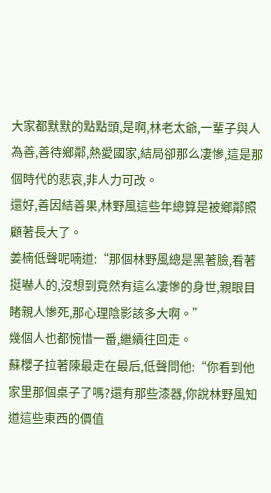大家都默默的點點頭,是啊,林老太爺,一輩子與人為善,善待鄉鄰,熱愛國家,結局卻那么凄慘,這是那個時代的悲哀,非人力可改。
還好,善因結善果,林野風這些年總算是被鄉鄰照顧著長大了。
姜楠低聲呢喃道:“那個林野風總是黑著臉,看著挺嚇人的,沒想到竟然有這么凄慘的身世,親眼目睹親人慘死,那心理陰影該多大啊。”
幾個人也都惋惜一番,繼續往回走。
蘇櫻子拉著陳最走在最后,低聲問他:“你看到他家里那個桌子了嗎?還有那些漆器,你說林野風知道這些東西的價值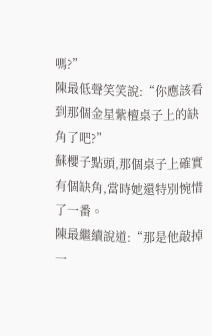嗎?”
陳最低聲笑笑說:“你應該看到那個金星紫檀桌子上的缺角了吧?”
蘇櫻子點頭,那個桌子上確實有個缺角,當時她還特別惋惜了一番。
陳最繼續說道:“那是他敲掉一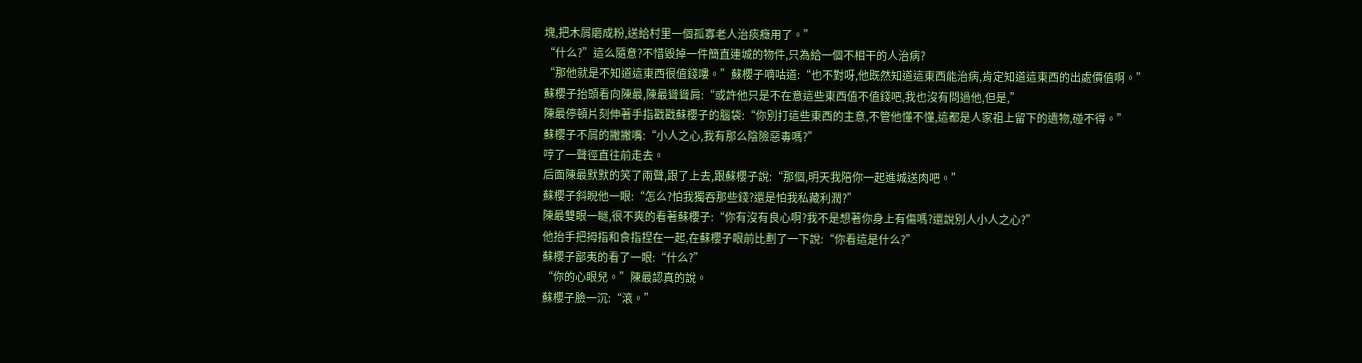塊,把木屑磨成粉,送給村里一個孤寡老人治痰癥用了。”
“什么?”這么隨意?不惜毀掉一件簡直連城的物件,只為給一個不相干的人治病?
“那他就是不知道這東西很值錢嘍。”蘇櫻子嘀咕道:“也不對呀,他既然知道這東西能治病,肯定知道這東西的出處價值啊。”
蘇櫻子抬頭看向陳最,陳最聳聳肩:“或許他只是不在意這些東西值不值錢吧,我也沒有問過他,但是,”
陳最停頓片刻伸著手指戳戳蘇櫻子的腦袋:“你別打這些東西的主意,不管他懂不懂,這都是人家祖上留下的遺物,碰不得。”
蘇櫻子不屑的撇撇嘴:“小人之心,我有那么陰險惡毒嗎?”
哼了一聲徑直往前走去。
后面陳最默默的笑了兩聲,跟了上去,跟蘇櫻子說:“那個,明天我陪你一起進城送肉吧。”
蘇櫻子斜睨他一眼:“怎么?怕我獨吞那些錢?還是怕我私藏利潤?”
陳最雙眼一瞇,很不爽的看著蘇櫻子:“你有沒有良心啊?我不是想著你身上有傷嗎?還說別人小人之心?”
他抬手把拇指和食指捏在一起,在蘇櫻子眼前比劃了一下說:“你看這是什么?”
蘇櫻子鄙夷的看了一眼:“什么?”
“你的心眼兒。”陳最認真的說。
蘇櫻子臉一沉:“滾。”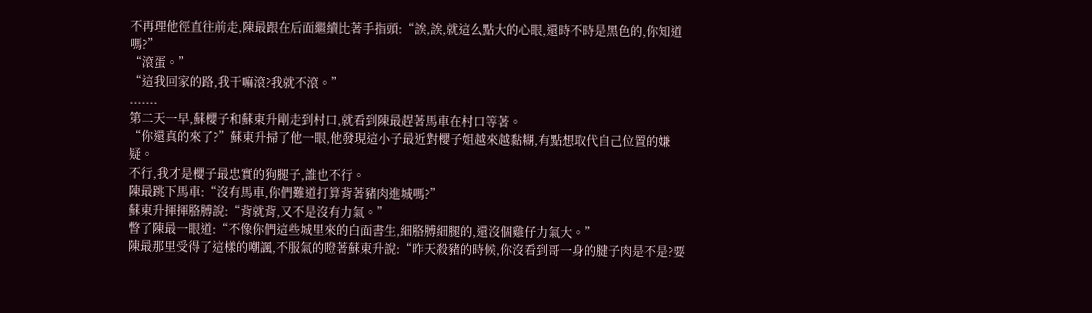不再理他徑直往前走,陳最跟在后面繼續比著手指頭:“誒,誒,就這么點大的心眼,還時不時是黑色的,你知道嗎?”
“滾蛋。”
“這我回家的路,我干嘛滾?我就不滾。”
.......
第二天一早,蘇櫻子和蘇東升剛走到村口,就看到陳最趕著馬車在村口等著。
“你還真的來了?”蘇東升掃了他一眼,他發現這小子最近對櫻子姐越來越黏糊,有點想取代自己位置的嫌疑。
不行,我才是櫻子最忠實的狗腿子,誰也不行。
陳最跳下馬車:“沒有馬車,你們難道打算背著豬肉進城嗎?”
蘇東升揮揮胳膊說:“背就背,又不是沒有力氣。”
瞥了陳最一眼道:“不像你們這些城里來的白面書生,細胳膊細腿的,還沒個雞仔力氣大。”
陳最那里受得了這樣的嘲諷,不服氣的瞪著蘇東升說:“昨天殺豬的時候,你沒看到哥一身的腱子肉是不是?要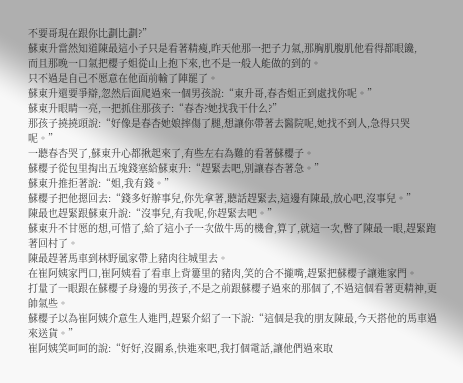不要哥現在跟你比劃比劃?”
蘇東升當然知道陳最這小子只是看著精瘦,昨天他那一把子力氣,那胸肌腹肌他看得都眼饞,
而且那晚一口氣把櫻子姐從山上抱下來,也不是一般人能做的到的。
只不過是自己不愿意在他面前輸了陣罷了。
蘇東升還要爭辯,忽然后面爬過來一個男孩說:“東升哥,春杏姐正到處找你呢。”
蘇東升眼睛一亮,一把抓住那孩子:“春杏?她找我干什么?”
那孩子撓撓頭說:“好像是春杏她娘摔傷了腿,想讓你帶著去醫院呢,她找不到人,急得只哭呢。”
一聽春杏哭了,蘇東升心都揪起來了,有些左右為難的看著蘇櫻子。
蘇櫻子從包里掏出五塊錢塞給蘇東升:“趕緊去吧,別讓春杏著急。”
蘇東升推拒著說:“姐,我有錢。”
蘇櫻子把他摁回去:“錢多好辦事兒,你先拿著,聽話趕緊去,這邊有陳最,放心吧,沒事兒。”
陳最也趕緊跟蘇東升說:“沒事兒,有我呢,你趕緊去吧。”
蘇東升不甘愿的想,可惜了,給了這小子一次做牛馬的機會,算了,就這一次,瞥了陳最一眼,趕緊跑著回村了。
陳最趕著馬車到林野風家帶上豬肉往城里去。
在崔阿姨家門口,崔阿姨看了看車上背簍里的豬肉,笑的合不攏嘴,趕緊把蘇櫻子讓進家門。
打量了一眼跟在蘇櫻子身邊的男孩子,不是之前跟蘇櫻子過來的那個了,不過這個看著更精神,更帥氣些。
蘇櫻子以為崔阿姨介意生人進門,趕緊介紹了一下說:“這個是我的朋友陳最,今天搭他的馬車過來送貨。”
崔阿姨笑呵呵的說:“好好,沒關系,快進來吧,我打個電話,讓他們過來取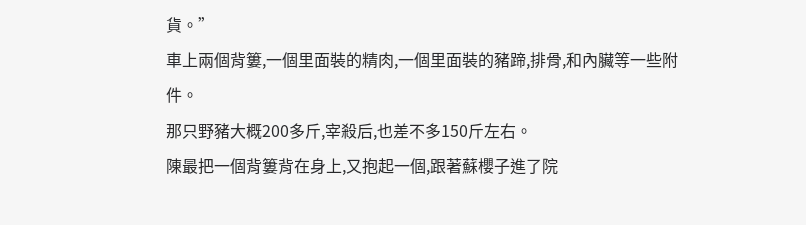貨。”
車上兩個背簍,一個里面裝的精肉,一個里面裝的豬蹄,排骨,和內臟等一些附件。
那只野豬大概200多斤,宰殺后,也差不多150斤左右。
陳最把一個背簍背在身上,又抱起一個,跟著蘇櫻子進了院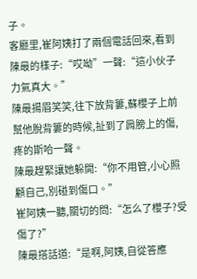子。
客廳里,崔阿姨打了兩個電話回來,看到陳最的樣子:“哎呦”一聲:“這小伙子力氣真大。”
陳最揚眉笑笑,往下放背簍,蘇櫻子上前幫他脫背簍的時候,扯到了肩膀上的傷,疼的斯哈一聲。
陳最趕緊讓她躲開:“你不用管,小心照顧自己,別碰到傷口。”
崔阿姨一聽,關切的問:“怎么了櫻子?受傷了?”
陳最搭話道:“是啊,阿姨,自從答應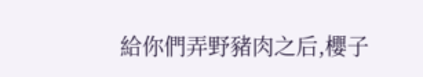給你們弄野豬肉之后,櫻子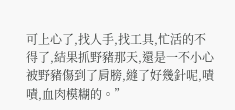可上心了,找人手,找工具,忙活的不得了,結果抓野豬那天,還是一不小心被野豬傷到了肩膀,縫了好幾針呢,嘖嘖,血肉模糊的。”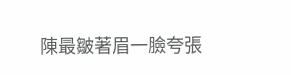陳最皺著眉一臉夸張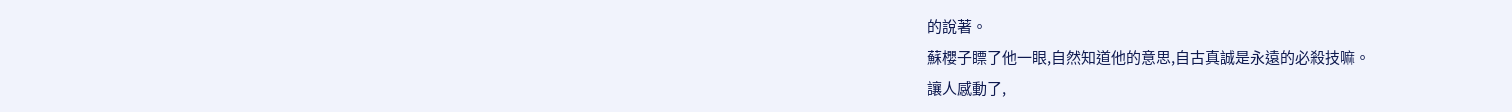的說著。
蘇櫻子瞟了他一眼,自然知道他的意思,自古真誠是永遠的必殺技嘛。
讓人感動了,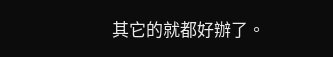其它的就都好辦了。